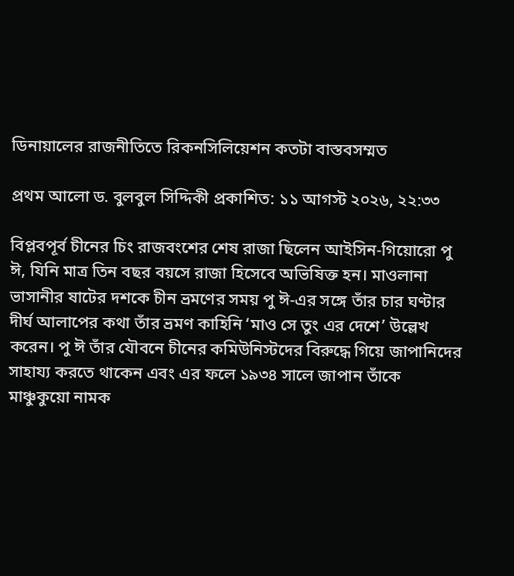ডিনায়ালের রাজনীতিতে রিকনসিলিয়েশন কতটা বাস্তবসম্মত

প্রথম আলো ড. বুলবুল সিদ্দিকী প্রকাশিত: ১১ আগস্ট ২০২৬, ২২:৩৩

বিপ্লবপূর্ব চীনের চিং রাজবংশের শেষ রাজা ছিলেন আইসিন-গিয়োরো পু ঈ, যিনি মাত্র তিন বছর বয়সে রাজা হিসেবে অভিষিক্ত হন। মাওলানা ভাসানীর ষাটের দশকে চীন ভ্রমণের সময় পু ঈ-এর সঙ্গে তাঁর চার ঘণ্টার দীর্ঘ আলাপের কথা তাঁর ভ্রমণ কাহিনি ‘মাও সে তুং এর দেশে’ উল্লেখ করেন। পু ঈ তাঁর যৌবনে চীনের কমিউনিস্টদের বিরুদ্ধে গিয়ে জাপানিদের সাহায্য করতে থাকেন এবং এর ফলে ১৯৩৪ সালে জাপান তাঁকে মাঞ্চুকুয়ো নামক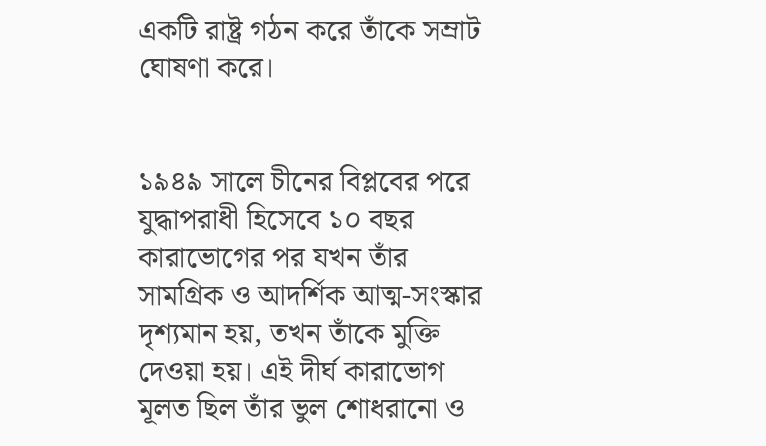একটি রাষ্ট্র গঠন করে তাঁকে সম্রাট ঘোষণা করে।


১৯৪৯ সালে চীনের বিপ্লবের পরে যুদ্ধাপরাধী হিসেবে ১০ বছর কারাভোগের পর যখন তাঁর সামগ্রিক ও আদর্শিক আত্ম-সংস্কার দৃশ্যমান হয়, তখন তাঁকে মুক্তি দেওয়া হয়। এই দীর্ঘ কারাভোগ মূলত ছিল তাঁর ভুল শোধরানো ও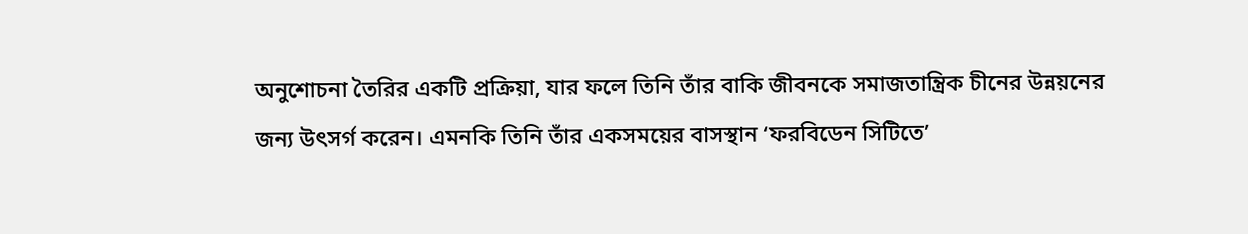অনুশোচনা তৈরির একটি প্রক্রিয়া, যার ফলে তিনি তাঁর বাকি জীবনকে সমাজতান্ত্রিক চীনের উন্নয়নের জন্য উৎসর্গ করেন। এমনকি তিনি তাঁর একসময়ের বাসস্থান ‘ফরবিডেন সিটিতে’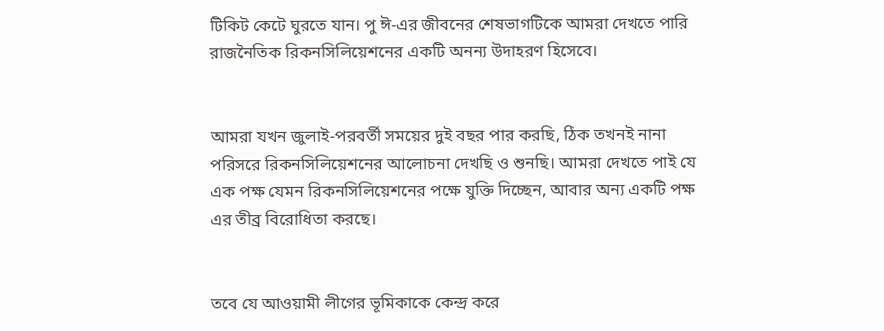টিকিট কেটে ঘুরতে যান। পু ঈ-এর জীবনের শেষভাগটিকে আমরা দেখতে পারি রাজনৈতিক রিকনসিলিয়েশনের একটি অনন্য উদাহরণ হিসেবে।


আমরা যখন জুলাই-পরবর্তী সময়ের দুই বছর পার করছি, ঠিক তখনই নানা পরিসরে রিকনসিলিয়েশনের আলোচনা দেখছি ও শুনছি। আমরা দেখতে পাই যে এক পক্ষ যেমন রিকনসিলিয়েশনের পক্ষে যুক্তি দিচ্ছেন, আবার অন্য একটি পক্ষ এর তীব্র বিরোধিতা করছে।


তবে যে আওয়ামী লীগের ভূমিকাকে কেন্দ্র করে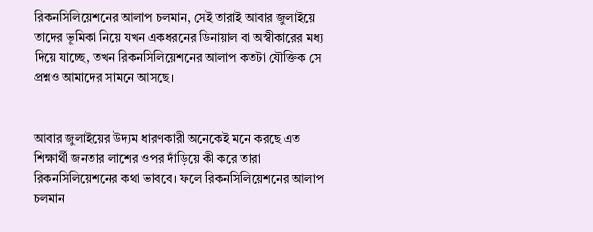রিকনসিলিয়েশনের আলাপ চলমান, সেই তারাই আবার জুলাইয়ে তাদের ভূমিকা নিয়ে যখন একধরনের ডিনায়াল বা অস্বীকারের মধ্য দিয়ে যাচ্ছে, তখন রিকনসিলিয়েশনের আলাপ কতটা যৌক্তিক সে প্রশ্নও আমাদের সামনে আসছে।


আবার জুলাইয়ের উদ্যম ধারণকারী অনেকেই মনে করছে এত শিক্ষার্থী জনতার লাশের ওপর দাঁড়িয়ে কী করে তারা রিকনসিলিয়েশনের কথা ভাববে। ফলে রিকনসিলিয়েশনের আলাপ চলমান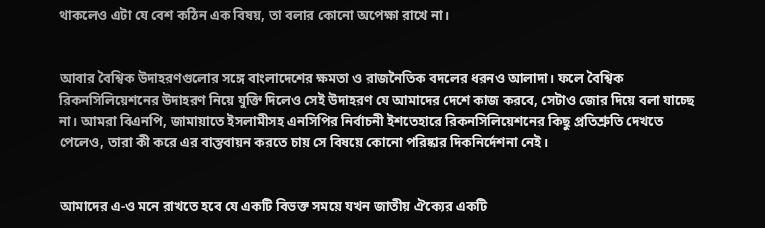থাকলেও এটা যে বেশ কঠিন এক বিষয়, তা বলার কোনো অপেক্ষা রাখে না।


আবার বৈশ্বিক উদাহরণগুলোর সঙ্গে বাংলাদেশের ক্ষমতা ও রাজনৈতিক বদলের ধরনও আলাদা। ফলে বৈশ্বিক রিকনসিলিয়েশনের উদাহরণ নিয়ে যুক্তি দিলেও সেই উদাহরণ যে আমাদের দেশে কাজ করবে, সেটাও জোর দিয়ে বলা যাচ্ছে না। আমরা বিএনপি, জামায়াতে ইসলামীসহ এনসিপির নির্বাচনী ইশতেহারে রিকনসিলিয়েশনের কিছু প্রতিশ্রুতি দেখতে পেলেও, তারা কী করে এর বাস্তবায়ন করতে চায় সে বিষয়ে কোনো পরিষ্কার দিকনির্দেশনা নেই।


আমাদের এ-ও মনে রাখতে হবে যে একটি বিভক্ত সময়ে যখন জাতীয় ঐক্যের একটি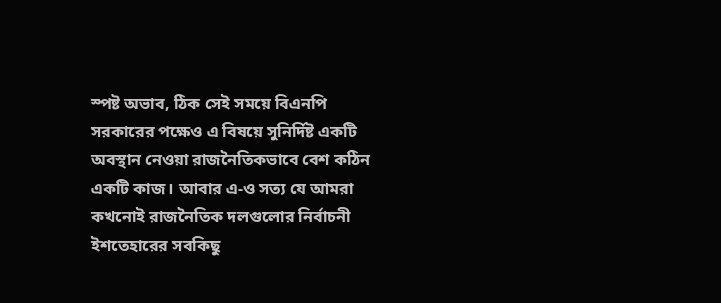স্পষ্ট অভাব, ঠিক সেই সময়ে বিএনপি সরকারের পক্ষেও এ বিষয়ে সুনির্দিষ্ট একটি অবস্থান নেওয়া রাজনৈতিকভাবে বেশ কঠিন একটি কাজ। আবার এ-ও সত্য যে আমরা কখনোই রাজনৈতিক দলগুলোর নির্বাচনী ইশতেহারের সবকিছু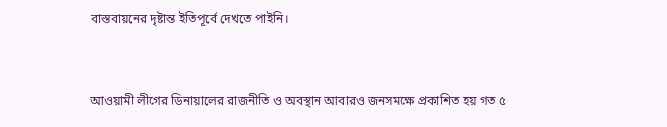বাস্তবায়নের দৃষ্টান্ত ইতিপূর্বে দেখতে পাইনি।


আওয়ামী লীগের ডিনায়ালের রাজনীতি ও অবস্থান আবারও জনসমক্ষে প্রকাশিত হয় গত ৫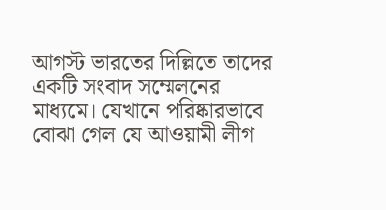আগস্ট ভারতের দিল্লিতে তাদের একটি সংবাদ সম্মেলনের মাধ্যমে। যেখানে পরিষ্কারভাবে বোঝা গেল যে আওয়ামী লীগ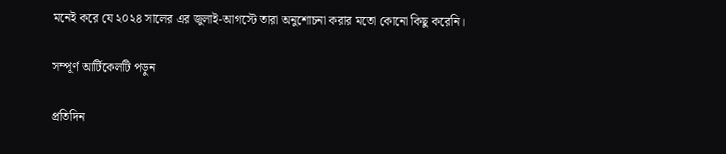মনেই করে যে ২০২৪ সালের এর জুলাই-আগস্টে তারা অনুশোচনা করার মতো কোনো কিছু করেনি।

সম্পূর্ণ আর্টিকেলটি পড়ুন

প্রতিদিন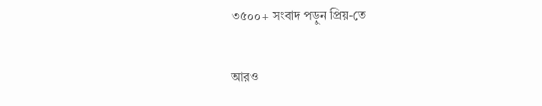৩৫০০+ সংবাদ পড়ুন প্রিয়-তে

আরও